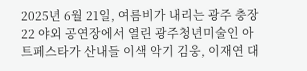2025년 6월 21일, 여름비가 내리는 광주 충장22 야외 공연장에서 열린 광주청년미술인 아트페스타가 산내들 이색 악기 김웅, 이재연 대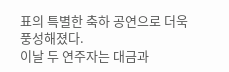표의 특별한 축하 공연으로 더욱 풍성해졌다.
이날 두 연주자는 대금과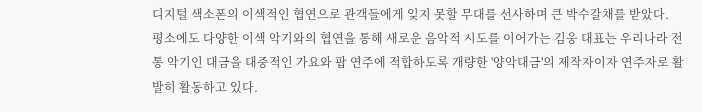디지털 색소폰의 이색적인 협연으로 관객들에게 잊지 못할 무대를 선사하며 큰 박수갈채를 받았다.
평소에도 다양한 이색 악기와의 협연을 통해 새로운 음악적 시도를 이어가는 김웅 대표는 우리나라 전통 악기인 대금을 대중적인 가요와 팝 연주에 적합하도록 개량한 '양악대금'의 제작자이자 연주자로 활발히 활동하고 있다.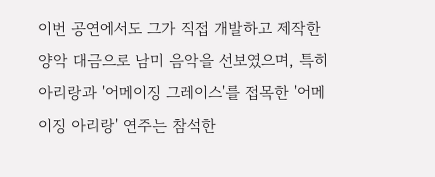이번 공연에서도 그가 직접 개발하고 제작한 양악 대금으로 남미 음악을 선보였으며, 특히 아리랑과 '어메이징 그레이스'를 접목한 '어메이징 아리랑' 연주는 참석한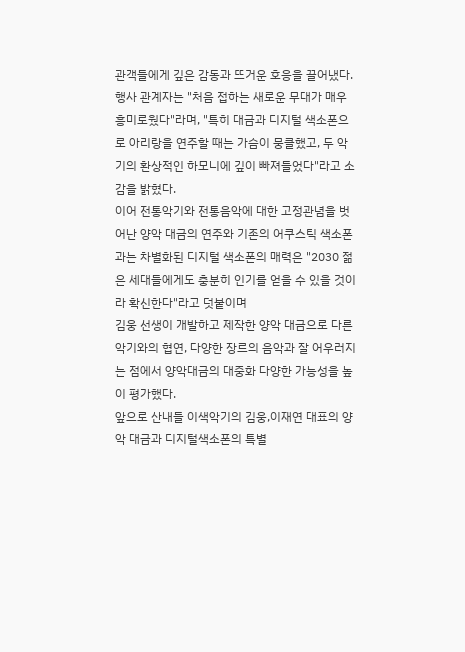관객들에게 깊은 감동과 뜨거운 호응을 끌어냈다.
행사 관계자는 "처음 접하는 새로운 무대가 매우 흥미로웠다"라며, "특히 대금과 디지털 색소폰으로 아리랑을 연주할 때는 가슴이 뭉클했고, 두 악기의 환상적인 하모니에 깊이 빠져들었다"라고 소감을 밝혔다.
이어 전통악기와 전통음악에 대한 고정관념을 벗어난 양악 대금의 연주와 기존의 어쿠스틱 색소폰과는 차별화된 디지털 색소폰의 매력은 "2030 젊은 세대들에게도 충분히 인기를 얻을 수 있을 것이라 확신한다"라고 덧붙이며
김웅 선생이 개발하고 제작한 양악 대금으로 다른 악기와의 협연, 다양한 장르의 음악과 잘 어우러지는 점에서 양악대금의 대중화 다양한 가능성을 높이 평가했다.
앞으로 산내들 이색악기의 김웅,이재연 대표의 양악 대금과 디지털색소폰의 특별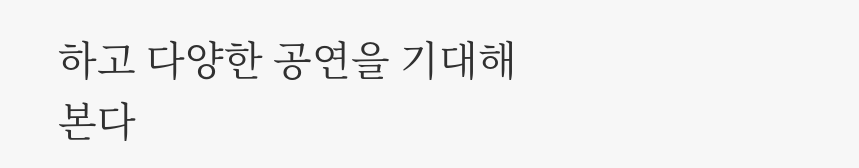하고 다양한 공연을 기대해본다